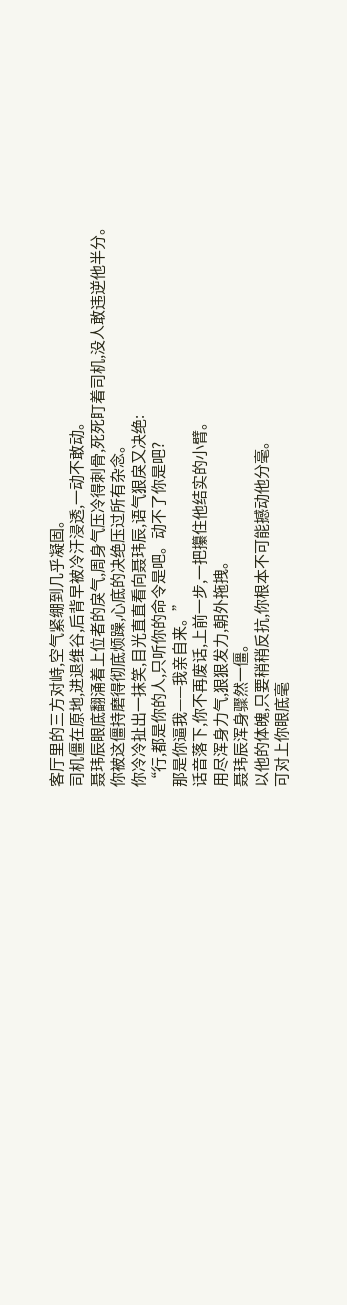客厅里的三方对峙,空气紧绷到几乎凝固。
司机僵在原地,进退维谷,后背早被冷汗浸透,一动不敢动。
聂玮辰眼底翻涌着上位者的戾气,周身气压冷得刺骨,死死盯着司机,没人敢违逆他半分。
你被这僵持磨得彻底烦躁,心底的决绝压过所有杂念。
你冷冷扯出一抹笑,目光直直看向聂玮辰,语气狠戾又决绝:
“行,都是你的人,只听你的命令是吧。动不了你是吧?
那是你逼我——我亲自来。”
话音落下,你不再废话,上前一步,一把攥住他结实的小臂。
用尽浑身力气,狠狠发力,朝外拖拽。
聂玮辰浑身骤然一僵。
以他的体魄,只要稍稍反抗,你根本不可能撼动他分毫。
可对上你眼底毫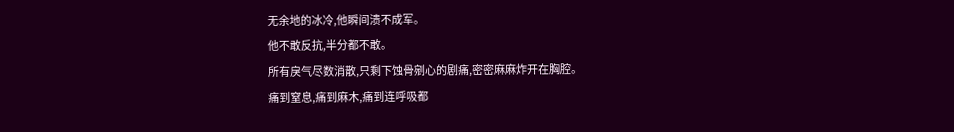无余地的冰冷,他瞬间溃不成军。
他不敢反抗,半分都不敢。
所有戾气尽数消散,只剩下蚀骨剜心的剧痛,密密麻麻炸开在胸腔。
痛到窒息,痛到麻木,痛到连呼吸都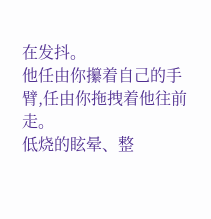在发抖。
他任由你攥着自己的手臂,任由你拖拽着他往前走。
低烧的眩晕、整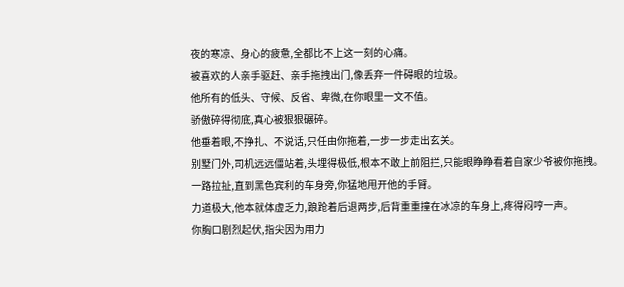夜的寒凉、身心的疲惫,全都比不上这一刻的心痛。
被喜欢的人亲手驱赶、亲手拖拽出门,像丢弃一件碍眼的垃圾。
他所有的低头、守候、反省、卑微,在你眼里一文不值。
骄傲碎得彻底,真心被狠狠碾碎。
他垂着眼,不挣扎、不说话,只任由你拖着,一步一步走出玄关。
别墅门外,司机远远僵站着,头埋得极低,根本不敢上前阻拦,只能眼睁睁看着自家少爷被你拖拽。
一路拉扯,直到黑色宾利的车身旁,你猛地甩开他的手臂。
力道极大,他本就体虚乏力,踉跄着后退两步,后背重重撞在冰凉的车身上,疼得闷哼一声。
你胸口剧烈起伏,指尖因为用力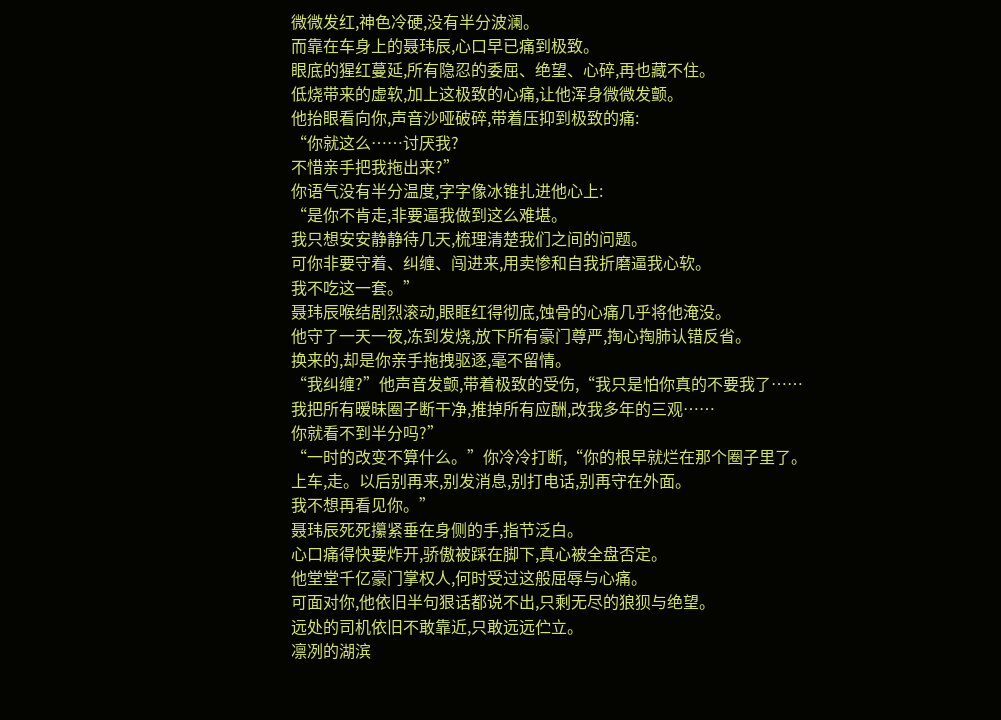微微发红,神色冷硬,没有半分波澜。
而靠在车身上的聂玮辰,心口早已痛到极致。
眼底的猩红蔓延,所有隐忍的委屈、绝望、心碎,再也藏不住。
低烧带来的虚软,加上这极致的心痛,让他浑身微微发颤。
他抬眼看向你,声音沙哑破碎,带着压抑到极致的痛:
“你就这么……讨厌我?
不惜亲手把我拖出来?”
你语气没有半分温度,字字像冰锥扎进他心上:
“是你不肯走,非要逼我做到这么难堪。
我只想安安静静待几天,梳理清楚我们之间的问题。
可你非要守着、纠缠、闯进来,用卖惨和自我折磨逼我心软。
我不吃这一套。”
聂玮辰喉结剧烈滚动,眼眶红得彻底,蚀骨的心痛几乎将他淹没。
他守了一天一夜,冻到发烧,放下所有豪门尊严,掏心掏肺认错反省。
换来的,却是你亲手拖拽驱逐,毫不留情。
“我纠缠?”他声音发颤,带着极致的受伤,“我只是怕你真的不要我了……
我把所有暧昧圈子断干净,推掉所有应酬,改我多年的三观……
你就看不到半分吗?”
“一时的改变不算什么。”你冷冷打断,“你的根早就烂在那个圈子里了。
上车,走。以后别再来,别发消息,别打电话,别再守在外面。
我不想再看见你。”
聂玮辰死死攥紧垂在身侧的手,指节泛白。
心口痛得快要炸开,骄傲被踩在脚下,真心被全盘否定。
他堂堂千亿豪门掌权人,何时受过这般屈辱与心痛。
可面对你,他依旧半句狠话都说不出,只剩无尽的狼狈与绝望。
远处的司机依旧不敢靠近,只敢远远伫立。
凛冽的湖滨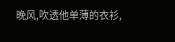晚风,吹透他单薄的衣衫,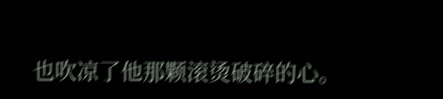也吹凉了他那颗滚烫破碎的心。